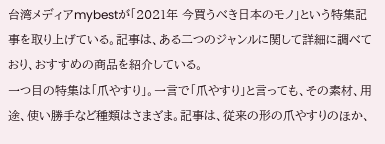台湾メディアmybestが「2021年 今買うべき日本のモノ」という特集記事を取り上げている。記事は、ある二つのジャンルに関して詳細に調べており、おすすめの商品を紹介している。
一つ目の特集は「爪やすり」。一言で「爪やすり」と言っても、その素材、用途、使い勝手など種類はさまざま。記事は、従来の形の爪やすりのほか、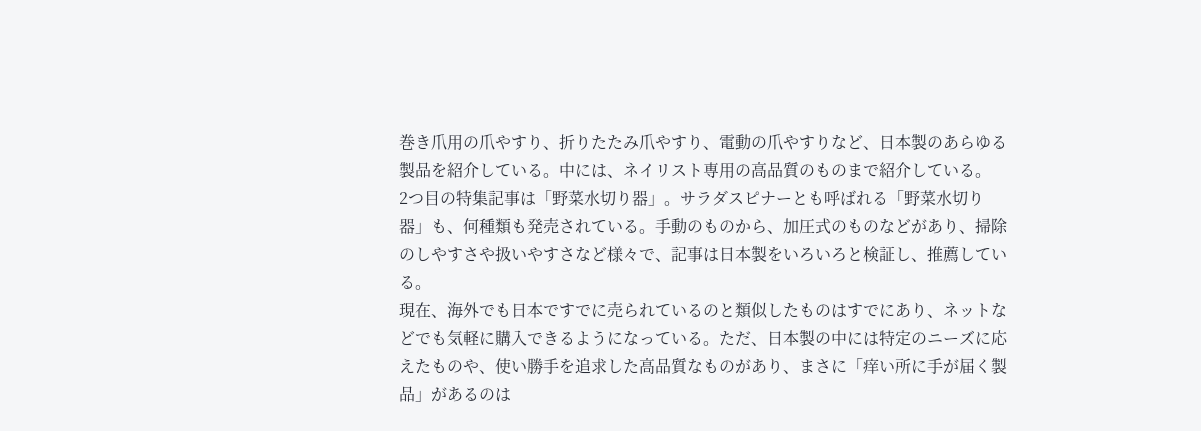巻き爪用の爪やすり、折りたたみ爪やすり、電動の爪やすりなど、日本製のあらゆる製品を紹介している。中には、ネイリスト専用の高品質のものまで紹介している。
2つ目の特集記事は「野菜水切り器」。サラダスピナーとも呼ばれる「野菜水切り器」も、何種類も発売されている。手動のものから、加圧式のものなどがあり、掃除のしやすさや扱いやすさなど様々で、記事は日本製をいろいろと検証し、推薦している。
現在、海外でも日本ですでに売られているのと類似したものはすでにあり、ネットなどでも気軽に購入できるようになっている。ただ、日本製の中には特定のニーズに応えたものや、使い勝手を追求した高品質なものがあり、まさに「痒い所に手が届く製品」があるのは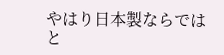やはり日本製ならではと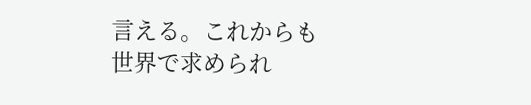言える。これからも世界で求められ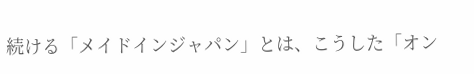続ける「メイドインジャパン」とは、こうした「オン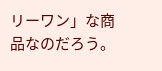リーワン」な商品なのだろう。